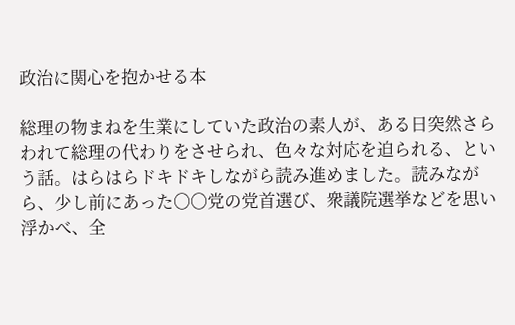政治に関心を抱かせる本

総理の物まねを生業にしていた政治の素人が、ある日突然さらわれて総理の代わりをさせられ、色々な対応を迫られる、という話。はらはらドキドキしながら読み進めました。読みながら、少し前にあった〇〇党の党首選び、衆議院選挙などを思い浮かべ、全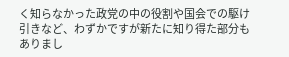く知らなかった政党の中の役割や国会での駆け引きなど、わずかですが新たに知り得た部分もありまし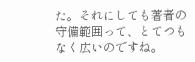た。それにしても著者の守備範囲って、とてつもなく広いのですね。